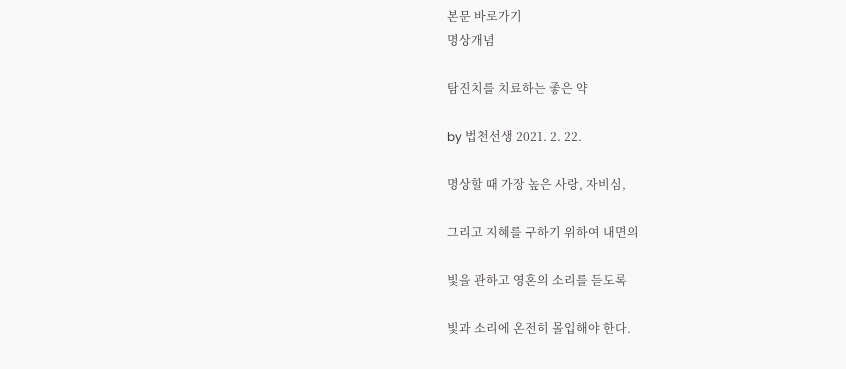본문 바로가기
명상개념

탐진치를 치료하는 좋은 약

by 법천선생 2021. 2. 22.

명상할 때 가장 높은 사랑, 자비심,

그리고 지혜를 구하기 위하여 내면의

빛을 관하고 영혼의 소리를 듣도록

빛과 소리에 온전히 몰입해야 한다.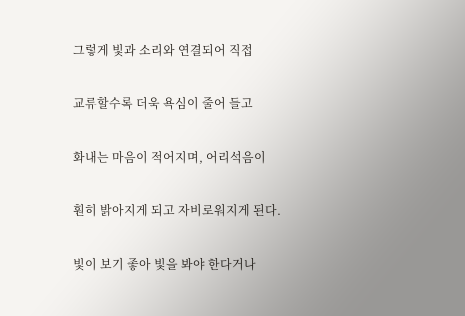그렇게 빛과 소리와 연결되어 직접

교류할수록 더욱 욕심이 줄어 들고

화내는 마음이 적어지며, 어리석음이

훤히 밝아지게 되고 자비로워지게 된다.

빛이 보기 좋아 빛을 봐야 한다거나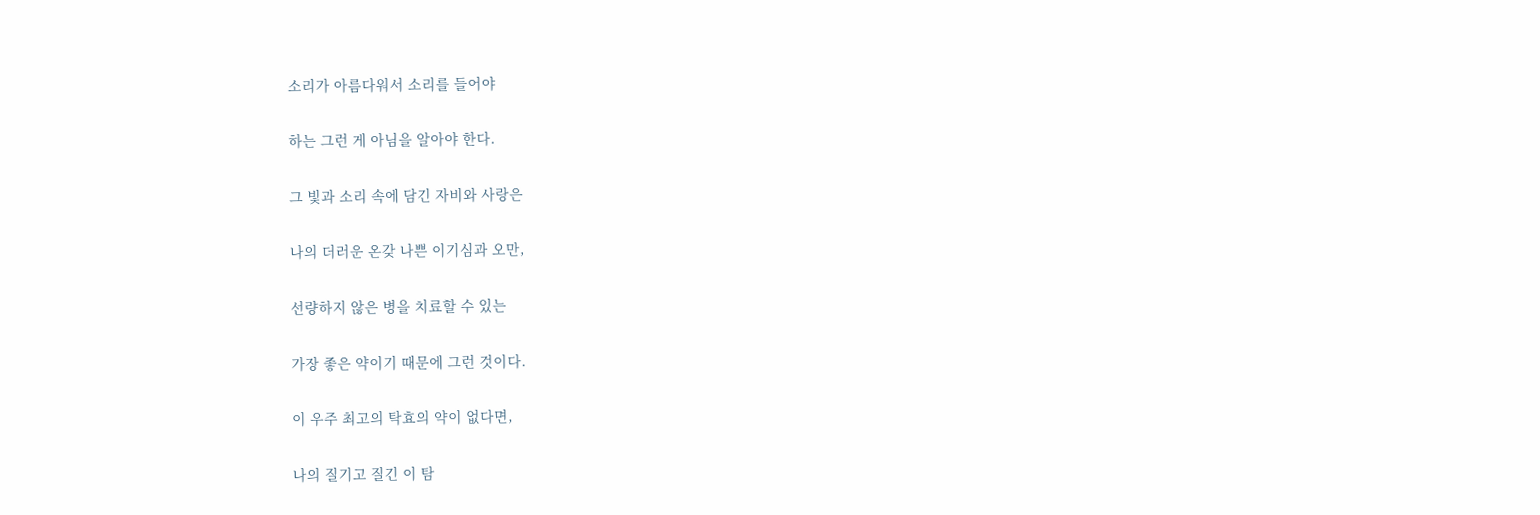소리가 아름다워서 소리를 들어야

하는 그런 게 아님을 알아야 한다.

그 빛과 소리 속에 담긴 자비와 사랑은

나의 더러운 온갖 나쁜 이기심과 오만,

선량하지 않은 병을 치료할 수 있는

가장 좋은 약이기 때문에 그런 것이다.

이 우주 최고의 탁효의 약이 없다면,

나의 질기고 질긴 이 탐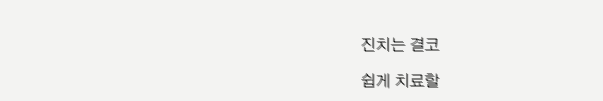진치는 결코

쉽게 치료할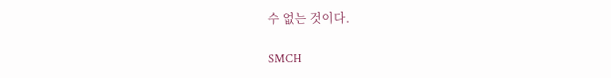수 없는 것이다.

SMCH